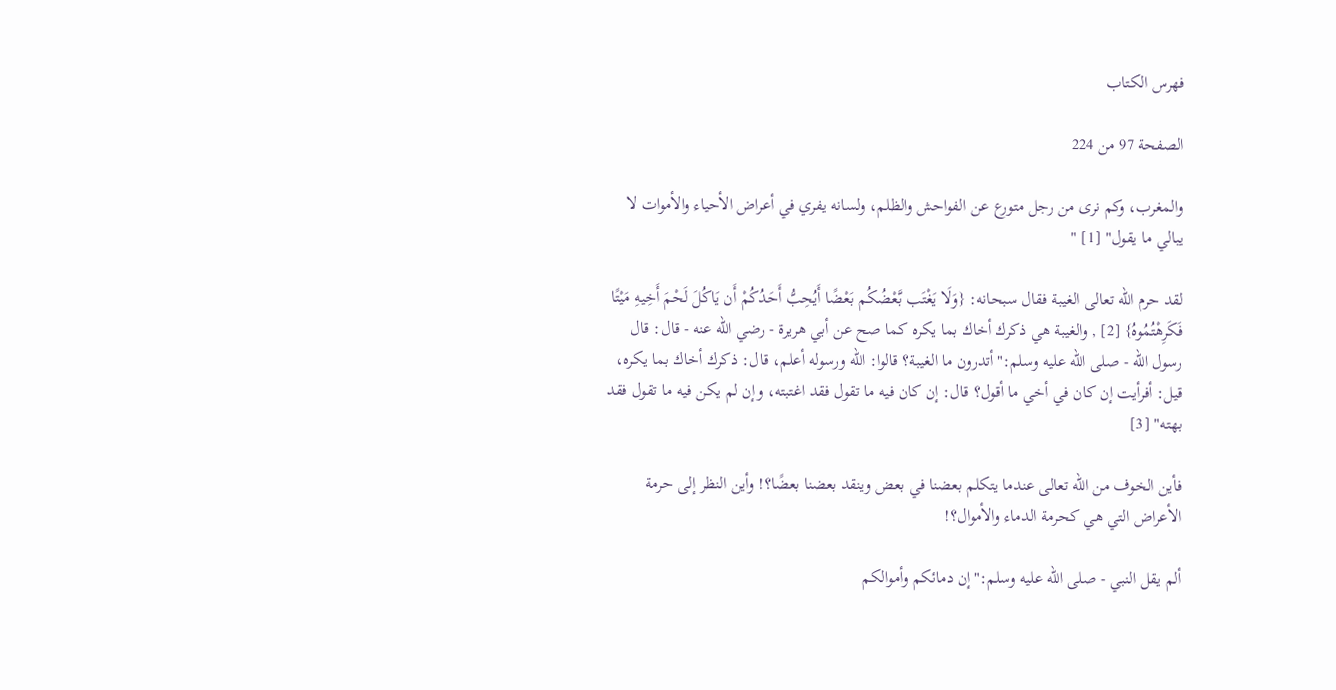فهرس الكتاب

الصفحة 97 من 224

والمغرب، وكم نرى من رجل متورع عن الفواحش والظلم، ولسانه يفري في أعراض الأحياء والأموات لا يبالي ما يقول" [1] "

لقد حرم الله تعالى الغيبة فقال سبحانه: {وَلَا يَغْتَب بَّعْضُكُم بَعْضًا أَيُحِبُّ أَحَدُكُمْ أَن يَاكُلَ لَحْمَ أَخِيهِ مَيْتًا فَكَرِهْتُمُوهُ} [2] , والغيبة هي ذكرك أخاك بما يكره كما صح عن أبي هريرة - رضي الله عنه - قال: قال رسول الله - صلى الله عليه وسلم:"أتدرون ما الغيبة؟ قالوا: الله ورسوله أعلم، قال: ذكرك أخاك بما يكره، قيل: أفرأيت إن كان في أخي ما أقول؟ قال: إن كان فيه ما تقول فقد اغتبته، وإن لم يكن فيه ما تقول فقد بهته" [3]

فأين الخوف من الله تعالى عندما يتكلم بعضنا في بعض وينقد بعضنا بعضًا؟! وأين النظر إلى حرمة الأعراض التي هي كحرمة الدماء والأموال؟!

ألم يقل النبي - صلى الله عليه وسلم:"إن دمائكم وأموالكم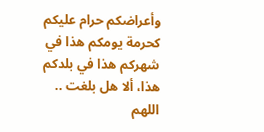وأعراضكم حرام عليكم كحرمة يومكم هذا في شهركم هذا في بلدكم هذا، ألا هل بلغت .. اللهم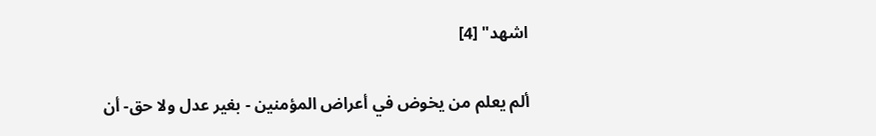اشهد" [4]

ألم يعلم من يخوض في أعراض المؤمنين - بغير عدل ولا حق- أن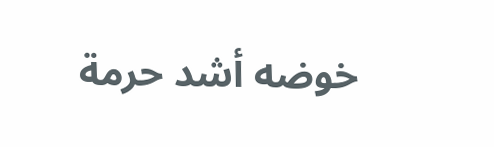خوضه أشد حرمة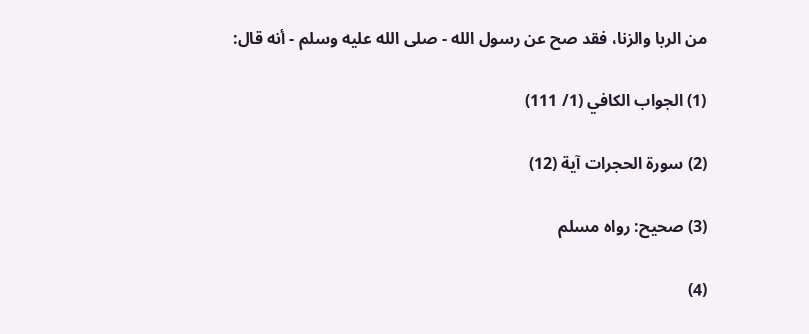من الربا والزنا، فقد صح عن رسول الله - صلى الله عليه وسلم - أنه قال:

(1) الجواب الكافي (1/ 111)

(2) سورة الحجرات آية (12)

(3) صحيح: رواه مسلم

(4)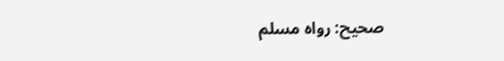صحيح: رواه مسلم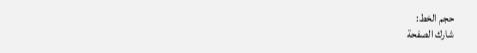حجم الخط:
شارك الصفحة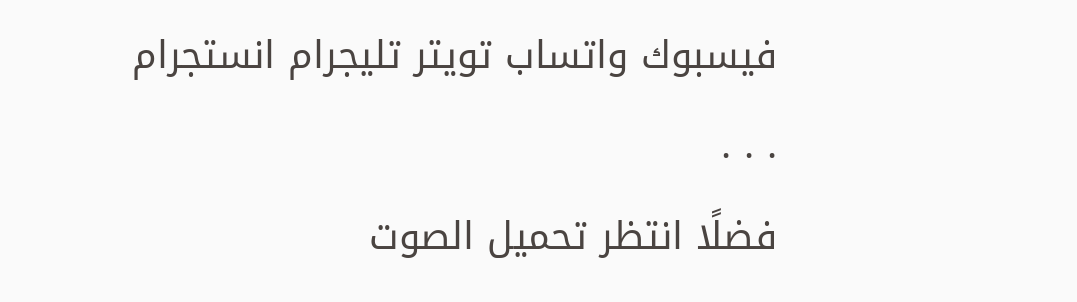فيسبوك واتساب تويتر تليجرام انستجرام
. . .
فضلًا انتظر تحميل الصوت